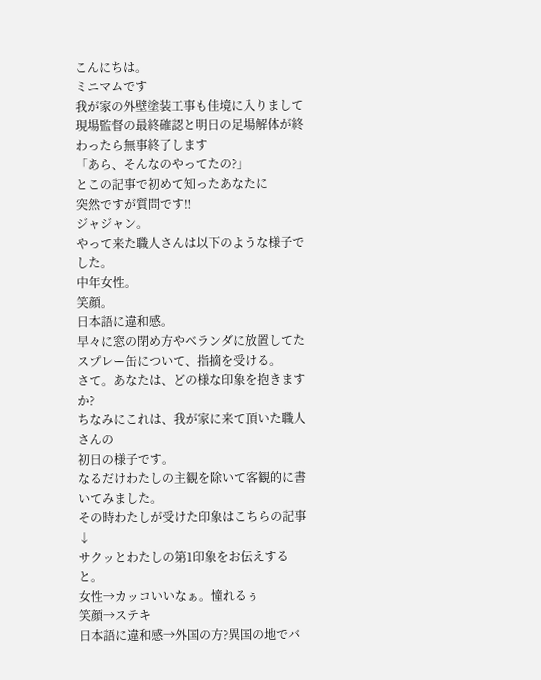こんにちは。
ミニマムです
我が家の外壁塗装工事も佳境に入りまして
現場監督の最終確認と明日の足場解体が終わったら無事終了します
「あら、そんなのやってたの?」
とこの記事で初めて知ったあなたに
突然ですが質問です‼
ジャジャン。
やって来た職人さんは以下のような様子でした。
中年女性。
笑顔。
日本語に違和感。
早々に窓の閉め方やベランダに放置してたスプレー缶について、指摘を受ける。
さて。あなたは、どの様な印象を抱きますか?
ちなみにこれは、我が家に来て頂いた職人さんの
初日の様子です。
なるだけわたしの主観を除いて客観的に書いてみました。
その時わたしが受けた印象はこちらの記事↓
サクッとわたしの第1印象をお伝えすると。
女性→カッコいいなぁ。憧れるぅ
笑顔→ステキ
日本語に違和感→外国の方?異国の地でバ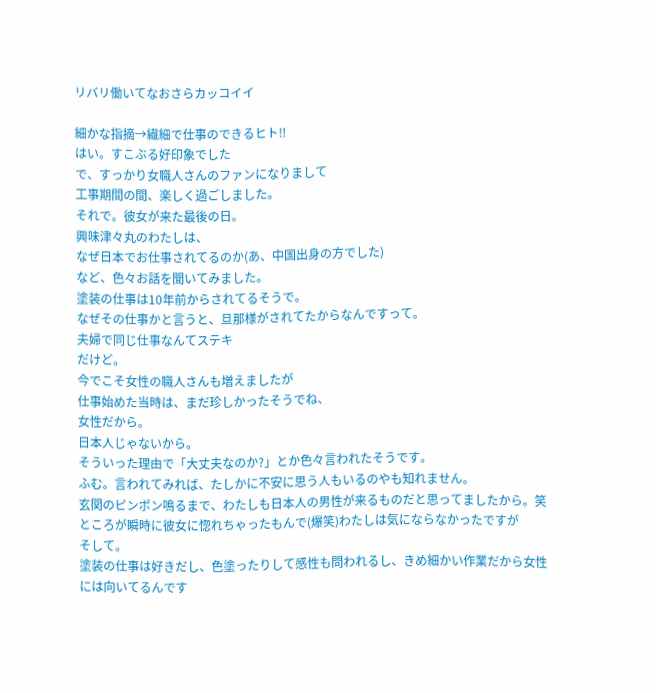リバリ働いてなおさらカッコイイ

細かな指摘→繊細で仕事のできるヒト‼
はい。すこぶる好印象でした
で、すっかり女職人さんのファンになりまして
工事期間の間、楽しく過ごしました。
それで。彼女が来た最後の日。
興味津々丸のわたしは、
なぜ日本でお仕事されてるのか(あ、中国出身の方でした)
など、色々お話を聞いてみました。
塗装の仕事は10年前からされてるそうで。
なぜその仕事かと言うと、旦那様がされてたからなんですって。
夫婦で同じ仕事なんてステキ
だけど。
今でこそ女性の職人さんも増えましたが
仕事始めた当時は、まだ珍しかったそうでね、
女性だから。
日本人じゃないから。
そういった理由で「大丈夫なのか?」とか色々言われたそうです。
ふむ。言われてみれば、たしかに不安に思う人もいるのやも知れません。
玄関のピンポン鳴るまで、わたしも日本人の男性が来るものだと思ってましたから。笑
ところが瞬時に彼女に惚れちゃったもんで(爆笑)わたしは気にならなかったですが
そして。
塗装の仕事は好きだし、色塗ったりして感性も問われるし、きめ細かい作業だから女性には向いてるんです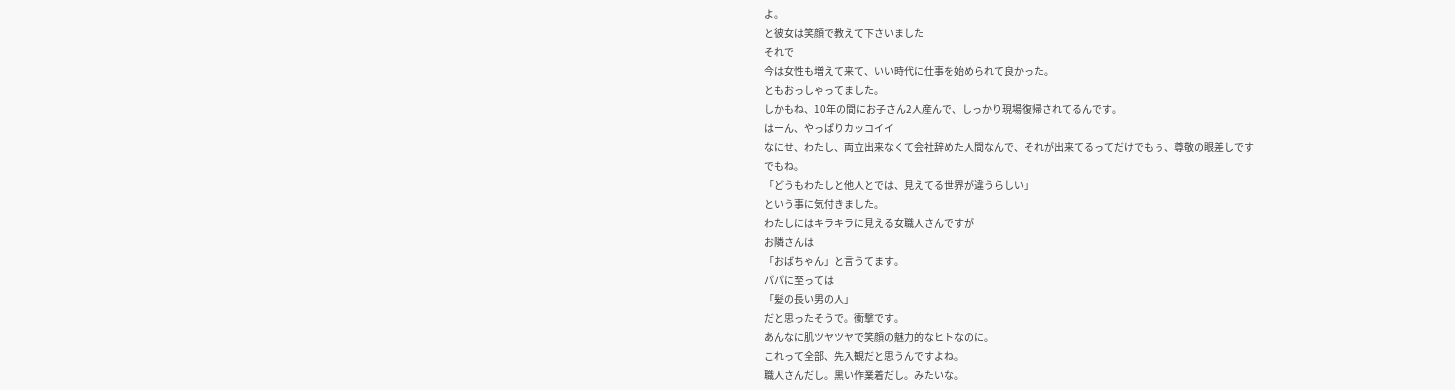よ。
と彼女は笑顔で教えて下さいました
それで
今は女性も増えて来て、いい時代に仕事を始められて良かった。
ともおっしゃってました。
しかもね、10年の間にお子さん2人産んで、しっかり現場復帰されてるんです。
はーん、やっぱりカッコイイ
なにせ、わたし、両立出来なくて会社辞めた人間なんで、それが出来てるってだけでもぅ、尊敬の眼差しです
でもね。
「どうもわたしと他人とでは、見えてる世界が違うらしい」
という事に気付きました。
わたしにはキラキラに見える女職人さんですが
お隣さんは
「おばちゃん」と言うてます。
パパに至っては
「髪の長い男の人」
だと思ったそうで。衝撃です。
あんなに肌ツヤツヤで笑顔の魅力的なヒトなのに。
これって全部、先入観だと思うんですよね。
職人さんだし。黒い作業着だし。みたいな。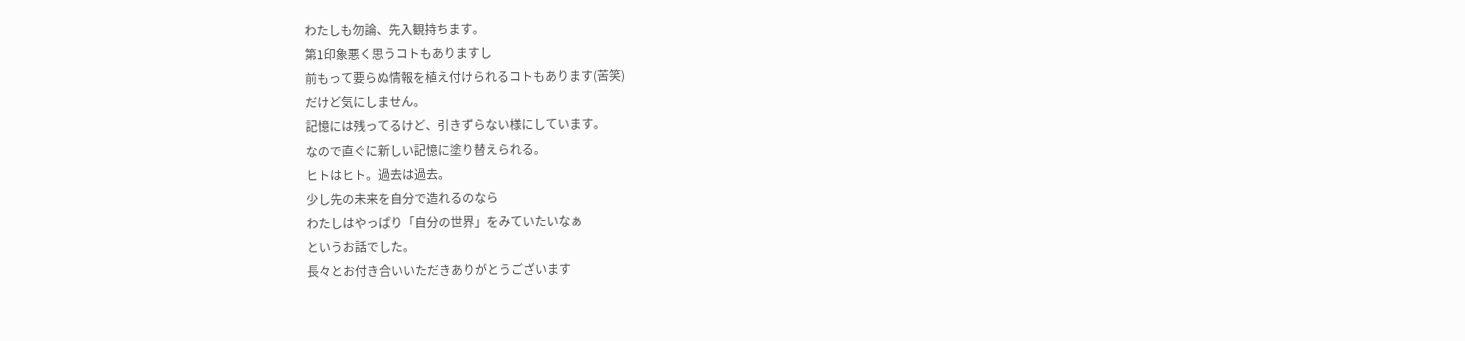わたしも勿論、先入観持ちます。
第1印象悪く思うコトもありますし
前もって要らぬ情報を植え付けられるコトもあります(苦笑)
だけど気にしません。
記憶には残ってるけど、引きずらない様にしています。
なので直ぐに新しい記憶に塗り替えられる。
ヒトはヒト。過去は過去。
少し先の未来を自分で造れるのなら
わたしはやっぱり「自分の世界」をみていたいなぁ
というお話でした。
長々とお付き合いいただきありがとうございます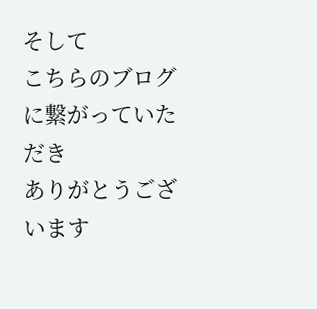そして
こちらのブログに繋がっていただき
ありがとうございます